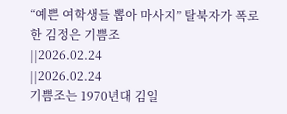“예쁜 여학생들 뽑아 마사지” 탈북자가 폭로한 김정은 기쁨조
||2026.02.24
||2026.02.24
기쁨조는 1970년대 김일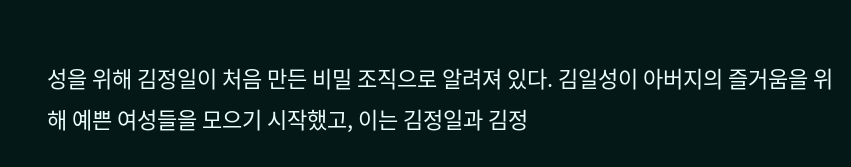성을 위해 김정일이 처음 만든 비밀 조직으로 알려져 있다. 김일성이 아버지의 즐거움을 위해 예쁜 여성들을 모으기 시작했고, 이는 김정일과 김정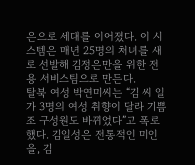은으로 세대를 이어졌다. 이 시스템은 매년 25명의 처녀를 새로 선발해 김정은만을 위한 전용 서비스팀으로 만든다.
탈북 여성 박연미씨는 “김 씨 일가 3명의 여성 취향이 달라 기쁨조 구성원도 바뀌었다”고 폭로했다. 김일성은 전통적인 미인을, 김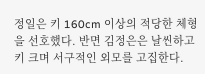정일은 키 160cm 이상의 적당한 체형을 선호했다. 반면 김정은은 날씬하고 키 크며 서구적인 외모를 고집한다.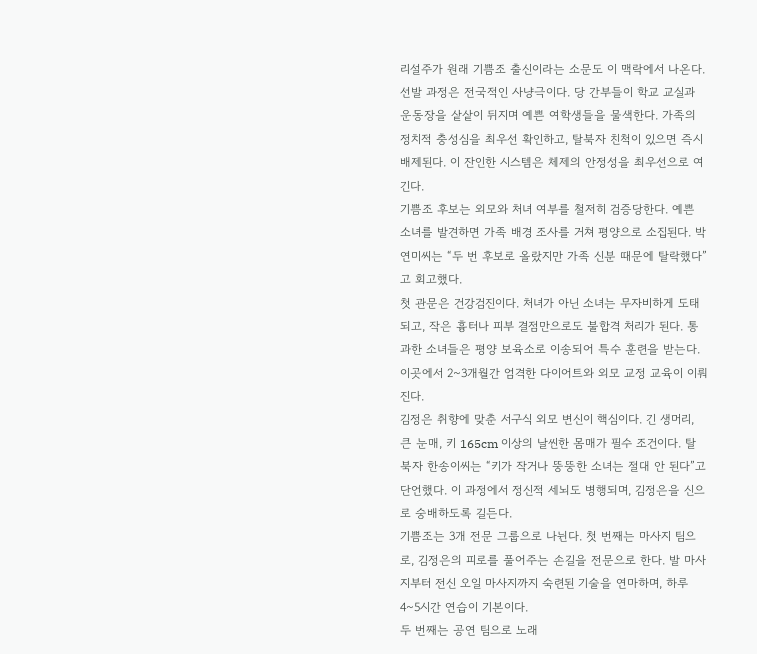리설주가 원래 기쁨조 출신이라는 소문도 이 맥락에서 나온다.
선발 과정은 전국적인 사냥극이다. 당 간부들이 학교 교실과 운동장을 샅샅이 뒤지며 예쁜 여학생들을 물색한다. 가족의 정치적 충성심을 최우선 확인하고, 탈북자 친척이 있으면 즉시 배제된다. 이 잔인한 시스템은 체제의 안정성을 최우선으로 여긴다.
기쁨조 후보는 외모와 처녀 여부를 철저히 검증당한다. 예쁜 소녀를 발견하면 가족 배경 조사를 거쳐 평양으로 소집된다. 박연미씨는 “두 번 후보로 올랐지만 가족 신분 때문에 탈락했다”고 회고했다.
첫 관문은 건강검진이다. 처녀가 아닌 소녀는 무자비하게 도태되고, 작은 흉터나 피부 결점만으로도 불합격 처리가 된다. 통과한 소녀들은 평양 보육소로 이송되어 특수 훈련을 받는다. 이곳에서 2~3개월간 엄격한 다이어트와 외모 교정 교육이 이뤄진다.
김정은 취향에 맞춘 서구식 외모 변신이 핵심이다. 긴 생머리, 큰 눈매, 키 165cm 이상의 날씬한 몸매가 필수 조건이다. 탈북자 한송이씨는 “키가 작거나 뚱뚱한 소녀는 절대 안 된다”고 단언했다. 이 과정에서 정신적 세뇌도 병행되며, 김정은을 신으로 숭배하도록 길든다.
기쁨조는 3개 전문 그룹으로 나뉜다. 첫 번째는 마사지 팀으로, 김정은의 피로를 풀어주는 손길을 전문으로 한다. 발 마사지부터 전신 오일 마사지까지 숙련된 기술을 연마하며, 하루 4~5시간 연습이 기본이다.
두 번째는 공연 팀으로 노래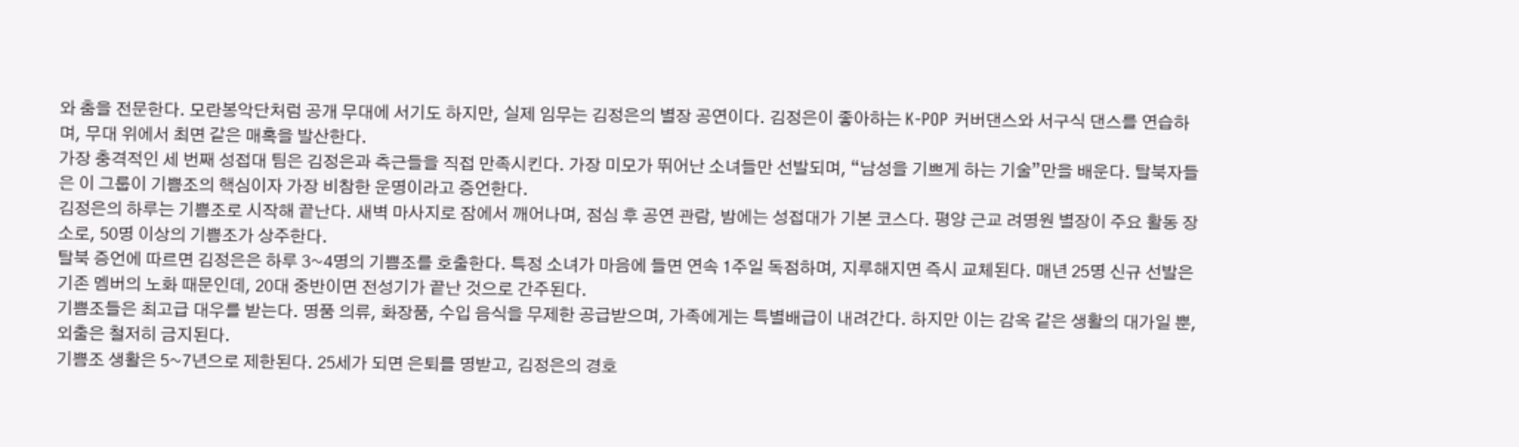와 춤을 전문한다. 모란봉악단처럼 공개 무대에 서기도 하지만, 실제 임무는 김정은의 별장 공연이다. 김정은이 좋아하는 K-POP 커버댄스와 서구식 댄스를 연습하며, 무대 위에서 최면 같은 매혹을 발산한다.
가장 충격적인 세 번째 성접대 팀은 김정은과 측근들을 직접 만족시킨다. 가장 미모가 뛰어난 소녀들만 선발되며, “남성을 기쁘게 하는 기술”만을 배운다. 탈북자들은 이 그룹이 기쁨조의 핵심이자 가장 비참한 운명이라고 증언한다.
김정은의 하루는 기쁨조로 시작해 끝난다. 새벽 마사지로 잠에서 깨어나며, 점심 후 공연 관람, 밤에는 성접대가 기본 코스다. 평양 근교 려명원 별장이 주요 활동 장소로, 50명 이상의 기쁨조가 상주한다.
탈북 증언에 따르면 김정은은 하루 3~4명의 기쁨조를 호출한다. 특정 소녀가 마음에 들면 연속 1주일 독점하며, 지루해지면 즉시 교체된다. 매년 25명 신규 선발은 기존 멤버의 노화 때문인데, 20대 중반이면 전성기가 끝난 것으로 간주된다.
기쁨조들은 최고급 대우를 받는다. 명품 의류, 화장품, 수입 음식을 무제한 공급받으며, 가족에게는 특별배급이 내려간다. 하지만 이는 감옥 같은 생활의 대가일 뿐, 외출은 철저히 금지된다.
기쁨조 생활은 5~7년으로 제한된다. 25세가 되면 은퇴를 명받고, 김정은의 경호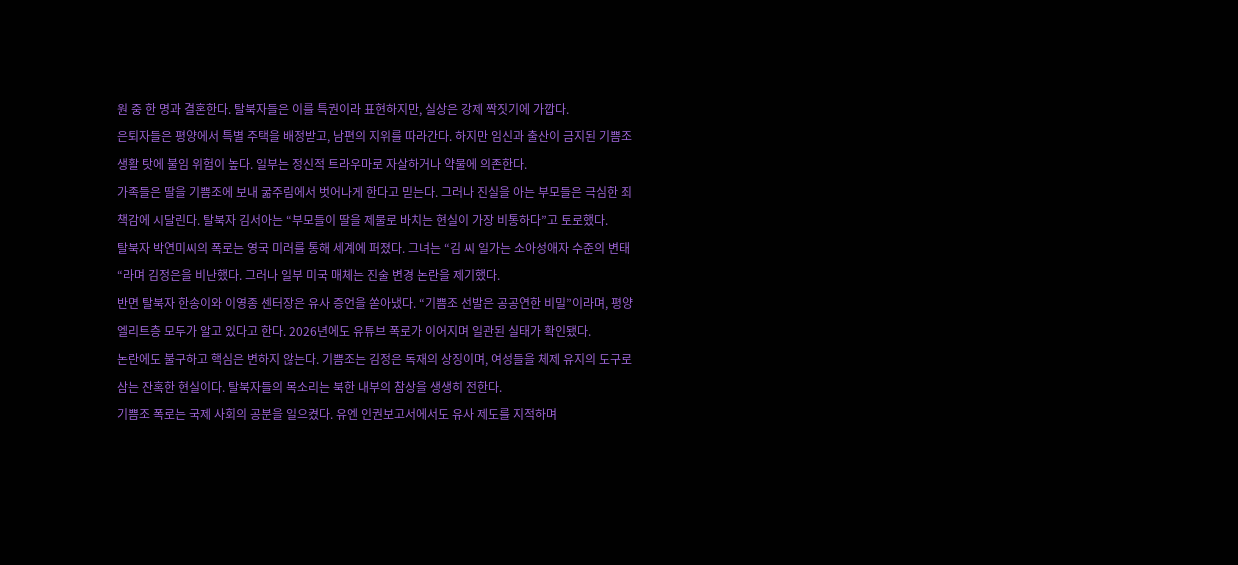원 중 한 명과 결혼한다. 탈북자들은 이를 특권이라 표현하지만, 실상은 강제 짝짓기에 가깝다.
은퇴자들은 평양에서 특별 주택을 배정받고, 남편의 지위를 따라간다. 하지만 임신과 출산이 금지된 기쁨조 생활 탓에 불임 위험이 높다. 일부는 정신적 트라우마로 자살하거나 약물에 의존한다.
가족들은 딸을 기쁨조에 보내 굶주림에서 벗어나게 한다고 믿는다. 그러나 진실을 아는 부모들은 극심한 죄책감에 시달린다. 탈북자 김서아는 “부모들이 딸을 제물로 바치는 현실이 가장 비통하다”고 토로했다.
탈북자 박연미씨의 폭로는 영국 미러를 통해 세계에 퍼졌다. 그녀는 “김 씨 일가는 소아성애자 수준의 변태“라며 김정은을 비난했다. 그러나 일부 미국 매체는 진술 변경 논란을 제기했다.
반면 탈북자 한송이와 이영종 센터장은 유사 증언을 쏟아냈다. “기쁨조 선발은 공공연한 비밀”이라며, 평양 엘리트층 모두가 알고 있다고 한다. 2026년에도 유튜브 폭로가 이어지며 일관된 실태가 확인됐다.
논란에도 불구하고 핵심은 변하지 않는다. 기쁨조는 김정은 독재의 상징이며, 여성들을 체제 유지의 도구로 삼는 잔혹한 현실이다. 탈북자들의 목소리는 북한 내부의 참상을 생생히 전한다.
기쁨조 폭로는 국제 사회의 공분을 일으켰다. 유엔 인권보고서에서도 유사 제도를 지적하며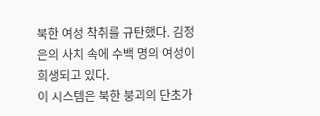북한 여성 착취를 규탄했다. 김정은의 사치 속에 수백 명의 여성이 희생되고 있다.
이 시스템은 북한 붕괴의 단초가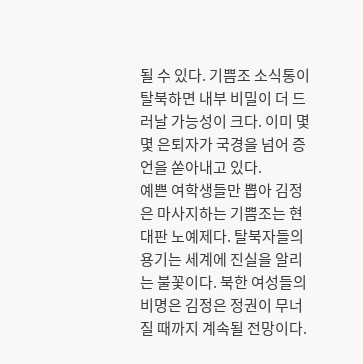될 수 있다. 기쁨조 소식통이 탈북하면 내부 비밀이 더 드러날 가능성이 크다. 이미 몇몇 은퇴자가 국경을 넘어 증언을 쏟아내고 있다.
예쁜 여학생들만 뽑아 김정은 마사지하는 기쁨조는 현대판 노예제다. 탈북자들의 용기는 세계에 진실을 알리는 불꽃이다. 북한 여성들의 비명은 김정은 정권이 무너질 때까지 계속될 전망이다.